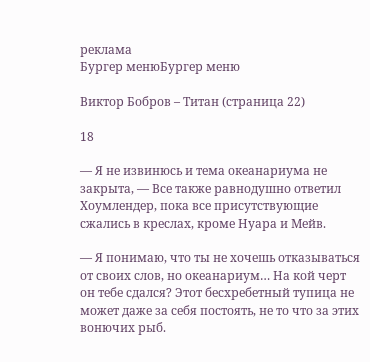реклама
Бургер менюБургер меню

Виктор Бобров – Титан (страница 22)

18

— Я не извинюсь и тема океанариума не закрыта, — Все также равнодушно ответил Хоумлендер, пока все присутствующие сжались в креслах, кроме Нуара и Мейв.

— Я понимаю, что ты не хочешь отказываться от своих слов, но океанариум… На кой черт он тебе сдался? Этот бесхребетный тупица не может даже за себя постоять, не то что за этих вонючих рыб.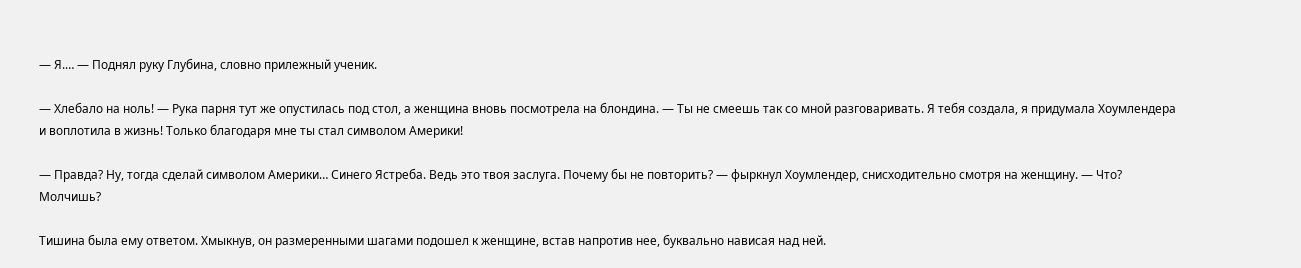— Я.… — Поднял руку Глубина, словно прилежный ученик.

— Хлебало на ноль! — Рука парня тут же опустилась под стол, а женщина вновь посмотрела на блондина. — Ты не смеешь так со мной разговаривать. Я тебя создала, я придумала Хоумлендера и воплотила в жизнь! Только благодаря мне ты стал символом Америки!

— Правда? Ну, тогда сделай символом Америки… Синего Ястреба. Ведь это твоя заслуга. Почему бы не повторить? — фыркнул Хоумлендер, снисходительно смотря на женщину. — Что? Молчишь?

Тишина была ему ответом. Хмыкнув, он размеренными шагами подошел к женщине, встав напротив нее, буквально нависая над ней.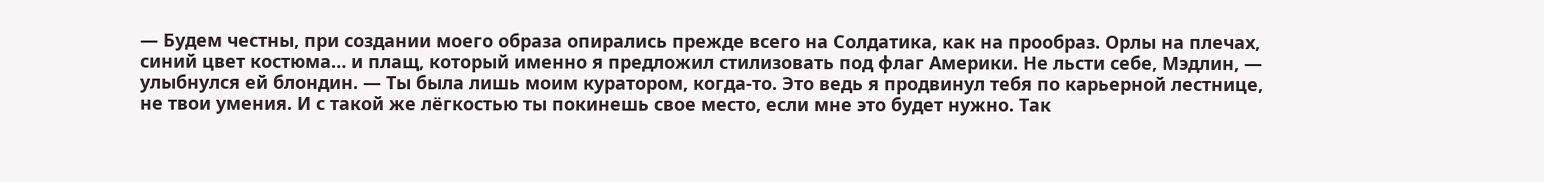— Будем честны, при создании моего образа опирались прежде всего на Солдатика, как на прообраз. Орлы на плечах, синий цвет костюма… и плащ, который именно я предложил стилизовать под флаг Америки. Не льсти себе, Мэдлин, — улыбнулся ей блондин. — Ты была лишь моим куратором, когда-то. Это ведь я продвинул тебя по карьерной лестнице, не твои умения. И с такой же лёгкостью ты покинешь свое место, если мне это будет нужно. Так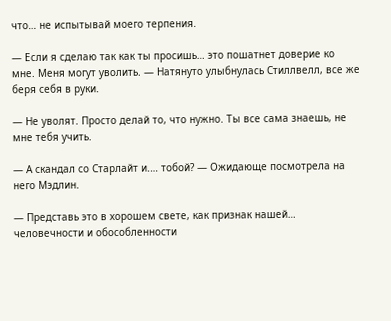что… не испытывай моего терпения.

— Если я сделаю так как ты просишь… это пошатнет доверие ко мне. Меня могут уволить. — Натянуто улыбнулась Стиллвелл, все же беря себя в руки.

— Не уволят. Просто делай то, что нужно. Ты все сама знаешь, не мне тебя учить.

— А скандал со Старлайт и.… тобой? — Ожидающе посмотрела на него Мэдлин.

— Представь это в хорошем свете, как признак нашей… человечности и обособленности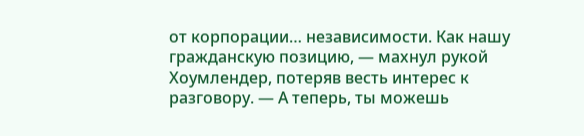от корпорации… независимости. Как нашу гражданскую позицию, — махнул рукой Хоумлендер, потеряв весть интерес к разговору. — А теперь, ты можешь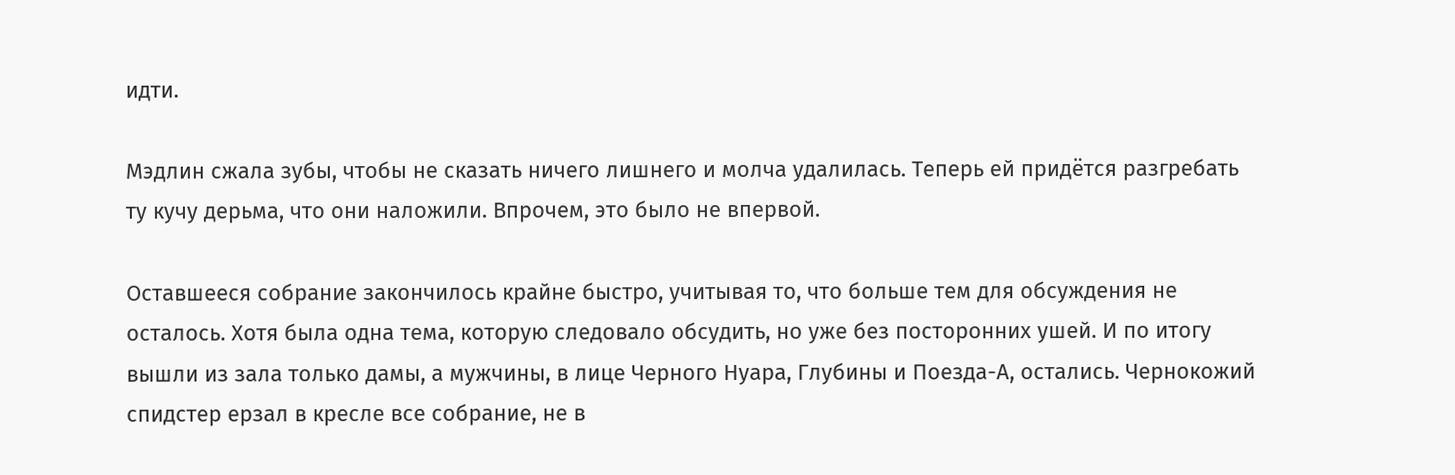идти.

Мэдлин сжала зубы, чтобы не сказать ничего лишнего и молча удалилась. Теперь ей придётся разгребать ту кучу дерьма, что они наложили. Впрочем, это было не впервой.

Оставшееся собрание закончилось крайне быстро, учитывая то, что больше тем для обсуждения не осталось. Хотя была одна тема, которую следовало обсудить, но уже без посторонних ушей. И по итогу вышли из зала только дамы, а мужчины, в лице Черного Нуара, Глубины и Поезда-А, остались. Чернокожий спидстер ерзал в кресле все собрание, не в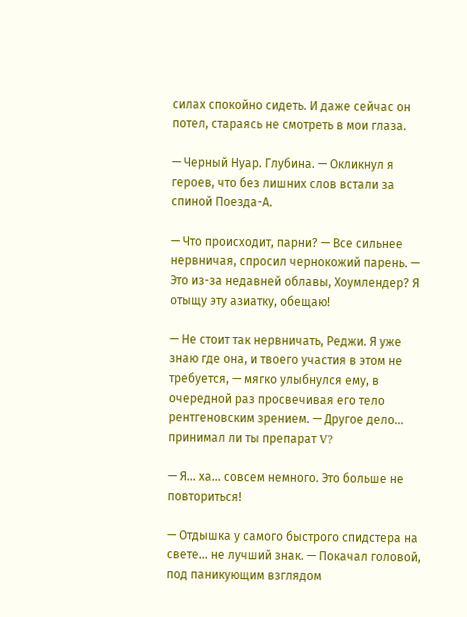силах спокойно сидеть. И даже сейчас он потел, стараясь не смотреть в мои глаза.

— Черный Нуар. Глубина. — Окликнул я героев, что без лишних слов встали за спиной Поезда-А.

— Что происходит, парни? — Все сильнее нервничая, спросил чернокожий парень. — Это из-за недавней облавы, Хоумлендер? Я отыщу эту азиатку, обещаю!

— Не стоит так нервничать, Реджи. Я уже знаю где она, и твоего участия в этом не требуется, — мягко улыбнулся ему, в очередной раз просвечивая его тело рентгеновским зрением. — Другое дело… принимал ли ты препарат V?

— Я… ха… совсем немного. Это больше не повториться!

— Отдышка у самого быстрого спидстера на свете… не лучший знак. — Покачал головой, под паникующим взглядом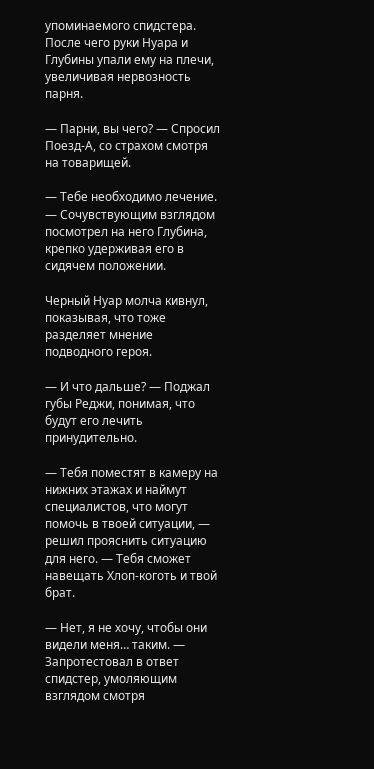упоминаемого спидстера. После чего руки Нуара и Глубины упали ему на плечи, увеличивая нервозность парня.

— Парни, вы чего? — Спросил Поезд-А, со страхом смотря на товарищей.

— Тебе необходимо лечение. — Сочувствующим взглядом посмотрел на него Глубина, крепко удерживая его в сидячем положении.

Черный Нуар молча кивнул, показывая, что тоже разделяет мнение подводного героя.

— И что дальше? — Поджал губы Реджи, понимая, что будут его лечить принудительно.

— Тебя поместят в камеру на нижних этажах и наймут специалистов, что могут помочь в твоей ситуации, — решил прояснить ситуацию для него. — Тебя сможет навещать Хлоп-коготь и твой брат.

— Нет, я не хочу, чтобы они видели меня… таким. — Запротестовал в ответ спидстер, умоляющим взглядом смотря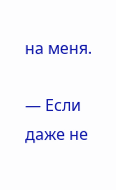на меня.

— Если даже не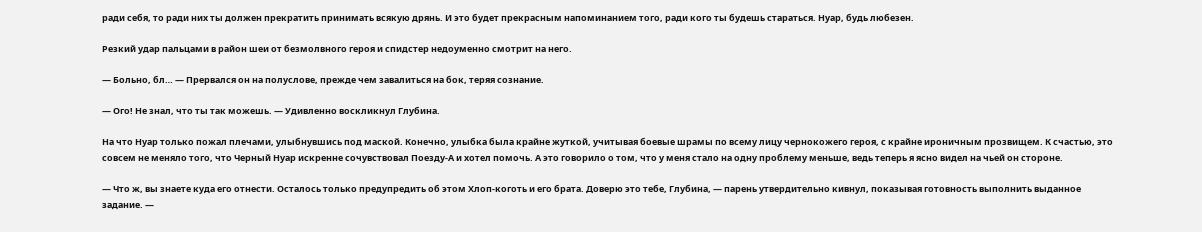ради себя, то ради них ты должен прекратить принимать всякую дрянь. И это будет прекрасным напоминанием того, ради кого ты будешь стараться. Нуар, будь любезен.

Резкий удар пальцами в район шеи от безмолвного героя и спидстер недоуменно смотрит на него.

— Больно, бл… — Прервался он на полуслове, прежде чем завалиться на бок, теряя сознание.

— Ого! Не знал, что ты так можешь. — Удивленно воскликнул Глубина.

На что Нуар только пожал плечами, улыбнувшись под маской. Конечно, улыбка была крайне жуткой, учитывая боевые шрамы по всему лицу чернокожего героя, с крайне ироничным прозвищем. К счастью, это совсем не меняло того, что Черный Нуар искренне сочувствовал Поезду-А и хотел помочь. А это говорило о том, что у меня стало на одну проблему меньше, ведь теперь я ясно видел на чьей он стороне.

— Что ж, вы знаете куда его отнести. Осталось только предупредить об этом Хлоп-коготь и его брата. Доверю это тебе, Глубина, — парень утвердительно кивнул, показывая готовность выполнить выданное задание. —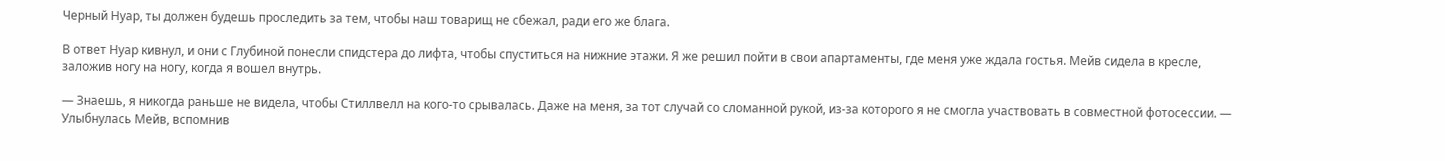Черный Нуар, ты должен будешь проследить за тем, чтобы наш товарищ не сбежал, ради его же блага.

В ответ Нуар кивнул, и они с Глубиной понесли спидстера до лифта, чтобы спуститься на нижние этажи. Я же решил пойти в свои апартаменты, где меня уже ждала гостья. Мейв сидела в кресле, заложив ногу на ногу, когда я вошел внутрь.

— Знаешь, я никогда раньше не видела, чтобы Стиллвелл на кого-то срывалась. Даже на меня, за тот случай со сломанной рукой, из-за которого я не смогла участвовать в совместной фотосессии. — Улыбнулась Мейв, вспомнив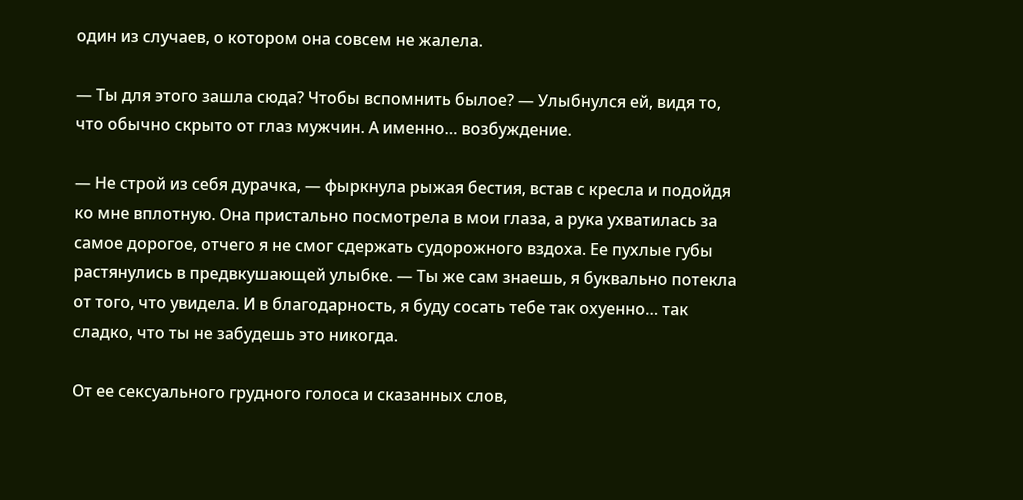один из случаев, о котором она совсем не жалела.

— Ты для этого зашла сюда? Чтобы вспомнить былое? — Улыбнулся ей, видя то, что обычно скрыто от глаз мужчин. А именно… возбуждение.

— Не строй из себя дурачка, — фыркнула рыжая бестия, встав с кресла и подойдя ко мне вплотную. Она пристально посмотрела в мои глаза, а рука ухватилась за самое дорогое, отчего я не смог сдержать судорожного вздоха. Ее пухлые губы растянулись в предвкушающей улыбке. — Ты же сам знаешь, я буквально потекла от того, что увидела. И в благодарность, я буду сосать тебе так охуенно… так сладко, что ты не забудешь это никогда.

От ее сексуального грудного голоса и сказанных слов,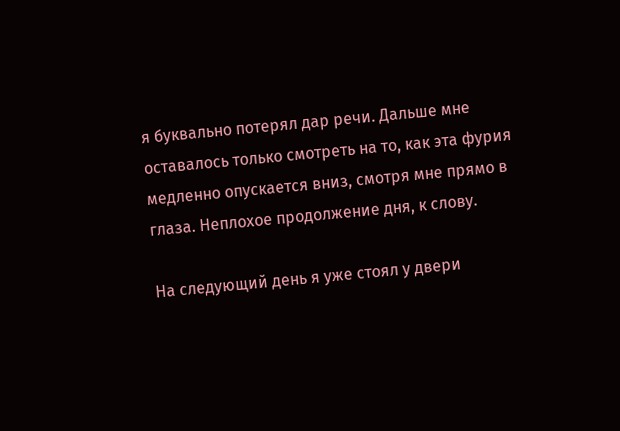я буквально потерял дар речи. Дальше мне оставалось только смотреть на то, как эта фурия медленно опускается вниз, смотря мне прямо в глаза. Неплохое продолжение дня, к слову.

На следующий день я уже стоял у двери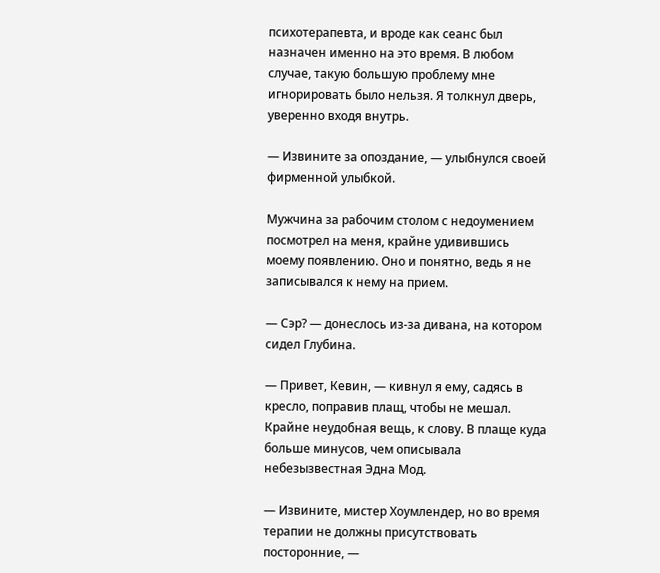психотерапевта, и вроде как сеанс был назначен именно на это время. В любом случае, такую большую проблему мне игнорировать было нельзя. Я толкнул дверь, уверенно входя внутрь.

— Извините за опоздание, — улыбнулся своей фирменной улыбкой.

Мужчина за рабочим столом с недоумением посмотрел на меня, крайне удивившись моему появлению. Оно и понятно, ведь я не записывался к нему на прием.

— Сэр? — донеслось из-за дивана, на котором сидел Глубина.

— Привет, Кевин, — кивнул я ему, садясь в кресло, поправив плащ, чтобы не мешал. Крайне неудобная вещь, к слову. В плаще куда больше минусов, чем описывала небезызвестная Эдна Мод.

— Извините, мистер Хоумлендер, но во время терапии не должны присутствовать посторонние, —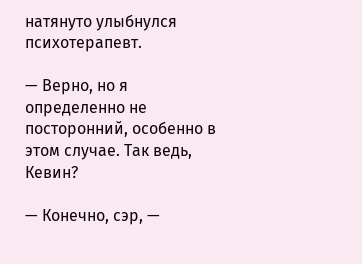натянуто улыбнулся психотерапевт.

— Верно, но я определенно не посторонний, особенно в этом случае. Так ведь, Кевин?

— Конечно, сэр, —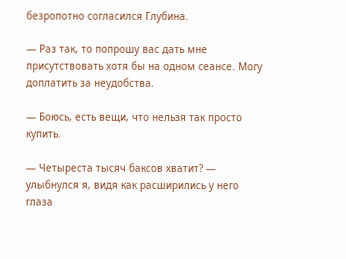безропотно согласился Глубина.

— Раз так, то попрошу вас дать мне присутствовать хотя бы на одном сеансе. Могу доплатить за неудобства.

— Боюсь, есть вещи, что нельзя так просто купить.

— Четыреста тысяч баксов хватит? — улыбнулся я, видя как расширились у него глаза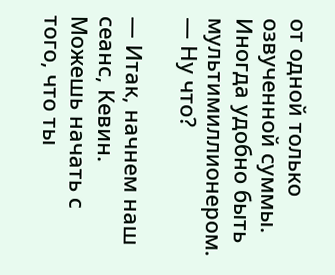от одной только озвученной суммы. Иногда удобно быть мультимиллионером. — Ну что?

— Итак, начнем наш сеанс, Кевин. Можешь начать с того, что ты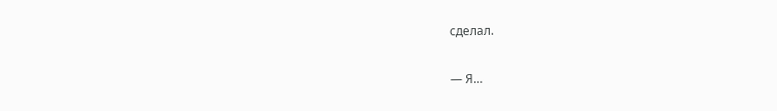сделал.

— Я…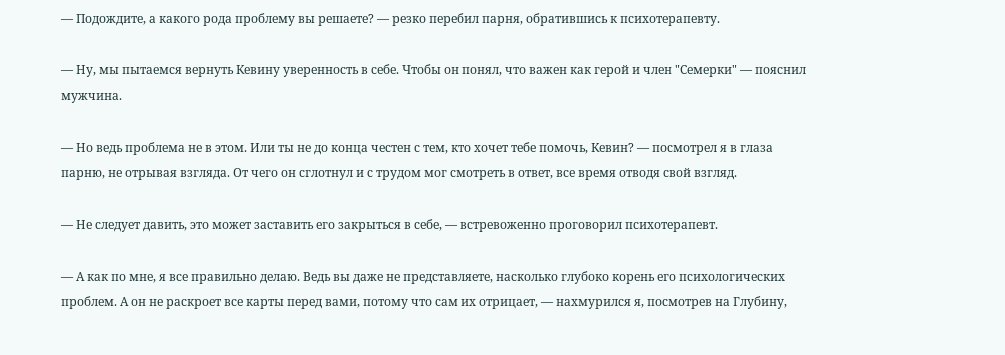— Подождите, а какого рода проблему вы решаете? — резко перебил парня, обратившись к психотерапевту.

— Ну, мы пытаемся вернуть Кевину уверенность в себе. Чтобы он понял, что важен как герой и член "Семерки" — пояснил мужчина.

— Но ведь проблема не в этом. Или ты не до конца честен с тем, кто хочет тебе помочь, Кевин? — посмотрел я в глаза парню, не отрывая взгляда. От чего он сглотнул и с трудом мог смотреть в ответ, все время отводя свой взгляд.

— Не следует давить, это может заставить его закрыться в себе, — встревоженно проговорил психотерапевт.

— А как по мне, я все правильно делаю. Ведь вы даже не представляете, насколько глубоко корень его психологических проблем. А он не раскроет все карты перед вами, потому что сам их отрицает, — нахмурился я, посмотрев на Глубину,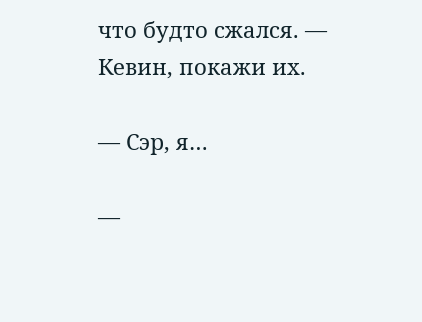что будто сжался. — Кевин, покажи их.

— Сэр, я…

—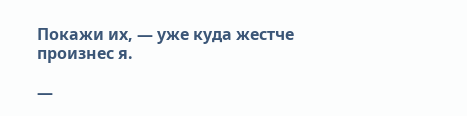Покажи их, — уже куда жестче произнес я.

—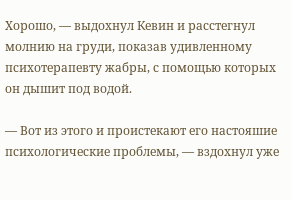Хорошо, — выдохнул Кевин и расстегнул молнию на груди, показав удивленному психотерапевту жабры, с помощью которых он дышит под водой.

— Вот из этого и проистекают его настояшие психологические проблемы, — вздохнул уже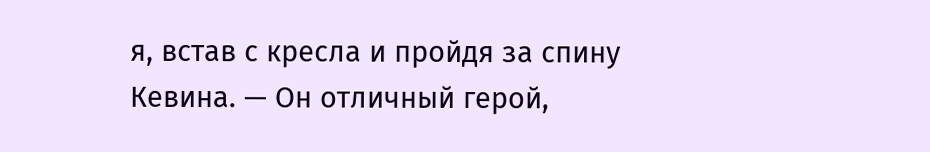я, встав с кресла и пройдя за спину Кевина. — Он отличный герой,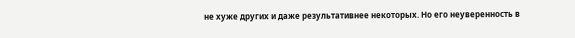не хуже других и даже результативнее некоторых. Но его неуверенность в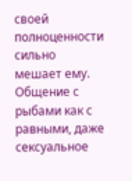своей полноценности сильно мешает ему. Общение с рыбами как с равными, даже сексуальное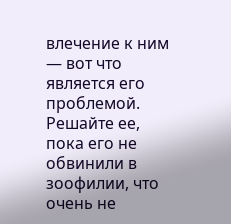влечение к ним — вот что является его проблемой. Решайте ее, пока его не обвинили в зоофилии, что очень не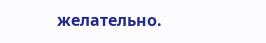желательно.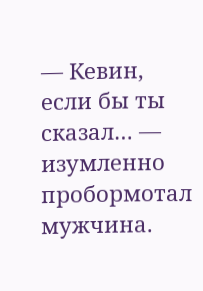— Кевин, если бы ты сказал… — изумленно пробормотал мужчина.